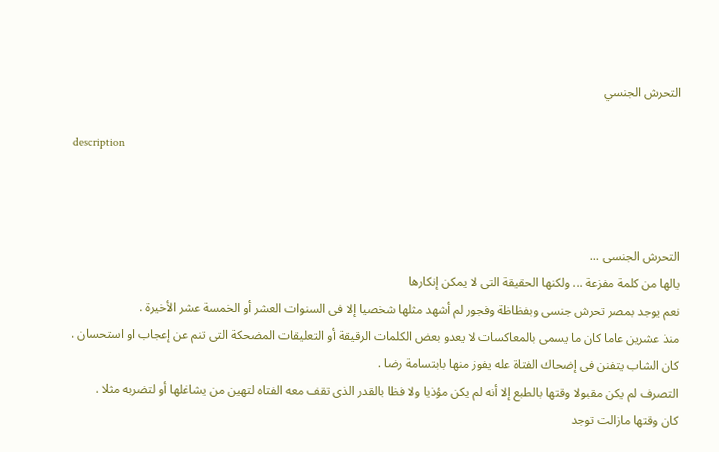التحرش الجنسي

description



التحرش الجنسى ...
يالها من كلمة مفزعة ... ولكنها الحقيقة التى لا يمكن إنكارها
نعم يوجد بمصر تحرش جنسى وبفظاظة وفجور لم أشهد مثلها شخصيا إلا فى السنوات العشر أو الخمسة عشر الأخيرة .
منذ عشرين عاما كان ما يسمى بالمعاكسات لا يعدو بعض الكلمات الرقيقة أو التعليقات المضحكة التى تنم عن إعجاب او استحسان .
كان الشاب يتفنن فى إضحاك الفتاة عله يفوز منها بابتسامة رضا .
التصرف لم يكن مقبولا وقتها بالطبع إلا أنه لم يكن مؤذيا ولا فظا بالقدر الذى تقف معه الفتاه لتهين من يشاغلها أو لتضربه مثلا .
كان وقتها مازالت توجد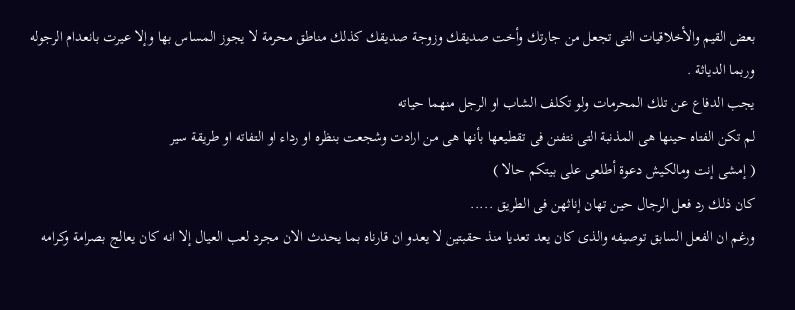بعض القيم والأخلاقيات التى تجعل من جارتك وأخت صديقك وزوجة صديقك كذلك مناطق محرمة لا يجوز المساس بها وإلا عيرت بانعدام الرجوله وربما الدياثة .
يجب الدفاع عن تلك المحرمات ولو تكلف الشاب او الرجل منهما حياته
لم تكن الفتاه حينها هى المذنبة التى نتفنن فى تقطيعها بأنها هى من ارادت وشجعت بنظره او رداء او التفاته او طريقة سير
( إمشى إنت ومالكيش دعوة أطلعى على بيتكم حالا )
كان ذلك رد فعل الرجال حين تهان إناثهن فى الطريق .....
ورغم ان الفعل السابق توصيفه والذى كان يعد تعديا منذ حقبتين لا يعدو ان قارناه بما يحدث الان مجرد لعب العيال إلا انه كان يعالج بصرامة وكرامه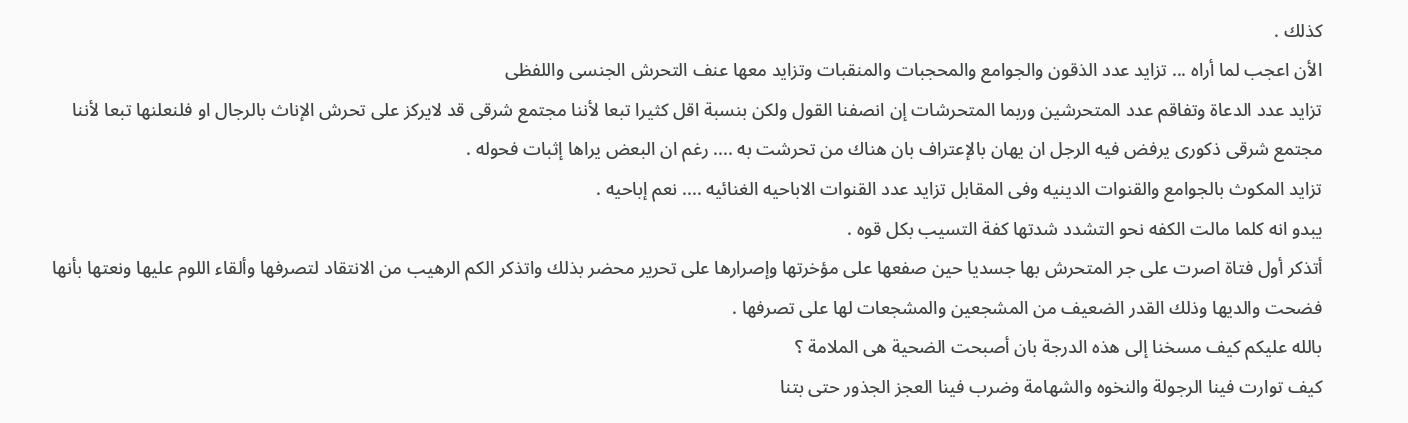كذلك .
الأن اعجب لما أراه ... تزايد عدد الذقون والجوامع والمحجبات والمنقبات وتزايد معها عنف التحرش الجنسى واللفظى
تزايد عدد الدعاة وتفاقم عدد المتحرشين وربما المتحرشات إن انصفنا القول ولكن بنسبة اقل كثيرا تبعا لأننا مجتمع شرقى قد لايركز على تحرش الإناث بالرجال او فلنعلنها تبعا لأننا مجتمع شرقى ذكورى يرفض فيه الرجل ان يهان بالإعتراف بان هناك من تحرشت به .... رغم ان البعض يراها إثبات فحوله .
تزايد المكوث بالجوامع والقنوات الدينيه وفى المقابل تزايد عدد القنوات الاباحيه الغنائيه .... نعم إباحيه .
يبدو انه كلما مالت الكفه نحو التشدد شدتها كفة التسيب بكل قوه .
أتذكر أول فتاة اصرت على جر المتحرش بها جسديا حين صفعها على مؤخرتها وإصرارها على تحرير محضر بذلك واتذكر الكم الرهيب من الانتقاد لتصرفها وألقاء اللوم عليها ونعتها بأنها فضحت والديها وذلك القدر الضعيف من المشجعين والمشجعات لها على تصرفها .
بالله عليكم كيف مسخنا إلى هذه الدرجة بان أصبحت الضحية هى الملامة ؟
كيف توارت فينا الرجولة والنخوه والشهامة وضرب فينا العجز الجذور حتى بتنا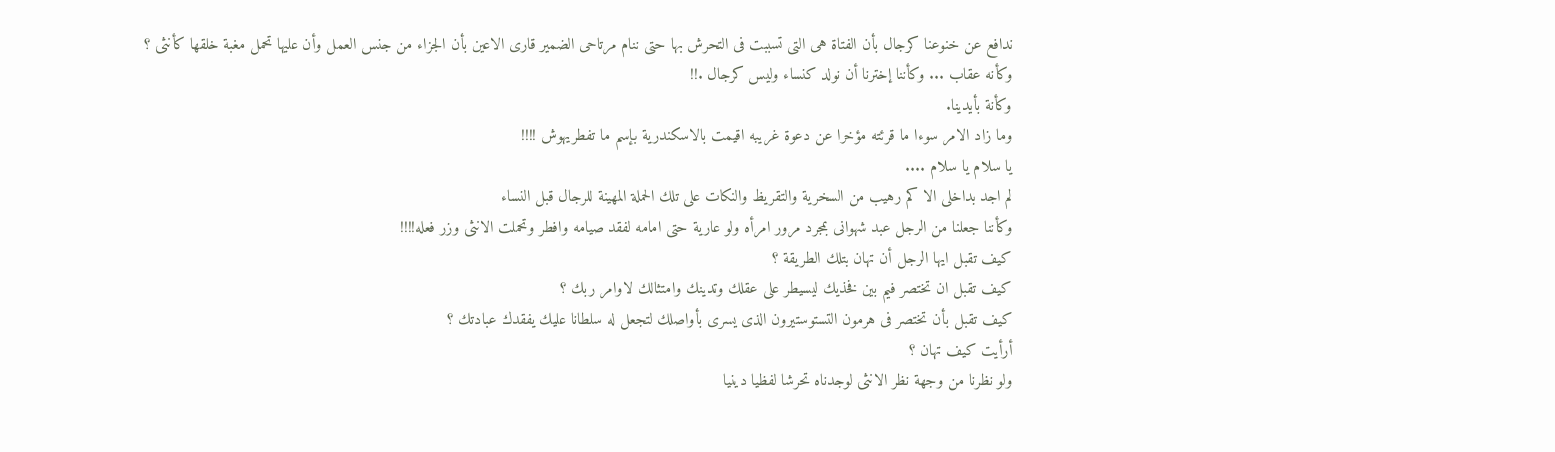ندافع عن خنوعنا كرجال بأن الفتاة هى التى تسببت فى التحرش بها حتى ننام مرتاحى الضمير قارى الاعين بأن الجزاء من جنس العمل وأن عليها تحمل مغبة خلقها كأنثى ؟
وكأنه عقاب ... وكأننا إخترنا أن نولد كنساء وليس كرجال .!!
وكأنة بأيدينا.
وما زاد الامر سوءا ما قرئته مؤخرا عن دعوة غريبه اقيمت بالاسكندرية بإسم ما تفطريهوش !!!!
يا سلام يا سلام ....
لم اجد بداخلى الا كم رهيب من السخرية والتقريظ والنكات على تلك الحملة المهينة للرجال قبل النساء
وكأننا جعلنا من الرجل عبد شهوانى بمجرد مرور امرأه ولو عارية حتى امامه لفقد صيامه وافطر وتحملت الانثى وزر فعله!!!!
كيف تقبل ايها الرجل أن تهان بتلك الطريقة ؟
كيف تقبل ان تختصر فيم بين فخذيك ليسيطر على عقلك وتدينك وامتثالك لاوامر ربك ؟
كيف تقبل بأن تختصر فى هرمون التستوستيرون الذى يسرى بأواصلك لتجعل له سلطانا عليك يفقدك عبادتك ؟
أرأيت كيف تهان ؟
ولو نظرنا من وجهة نظر الانثى لوجدناه تحرشا لفظيا دينيا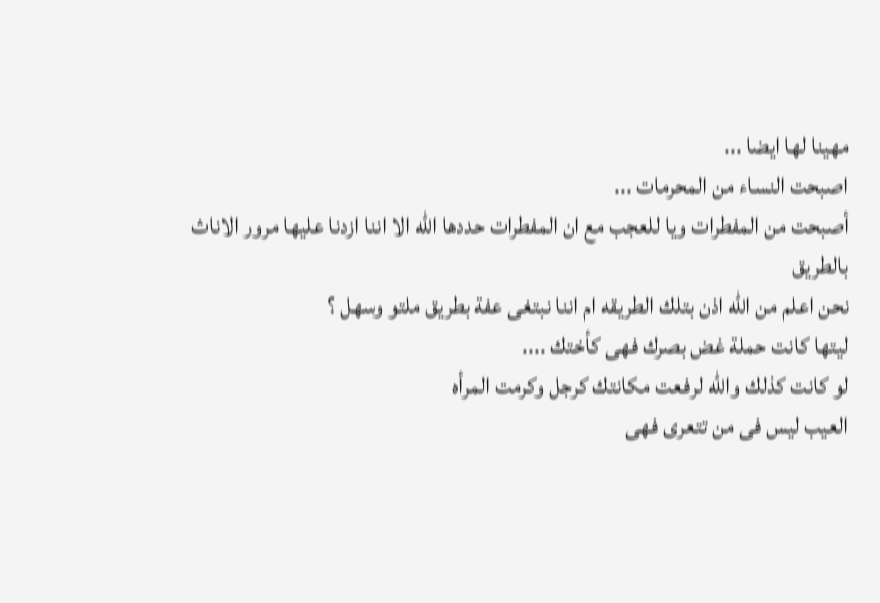مهينا لها ايضا ...
اصبحت النساء من المحرمات ...
أصبحت من المفطرات ويا للعجب مع ان المفطرات حددها الله الا اننا ازدنا عليها مرور الاناث بالطريق
نحن اعلم من الله اذن بتلك الطريقه ام اننا نبتغى عفة بطريق ملتو وسهل ؟
ليتها كانت حملة غض بصرك فهى كأختك ....
لو كانت كذلك والله لرفعت مكانتك كرجل وكرمت المرأه
العيب ليس فى من تتعرى فهى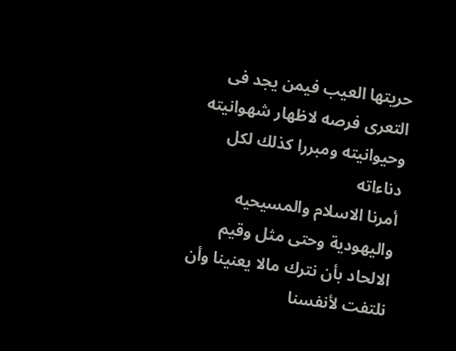حريتها العيب فيمن يجد فى التعرى فرصه لاظهار شهوانيته وحيوانيته ومبررا كذلك لكل دناءاته
أمرنا الاسلام والمسيحيه واليهودية وحتى مثل وقيم الالحاد بأن نترك مالا يعنينا وأن نلتفت لأنفسنا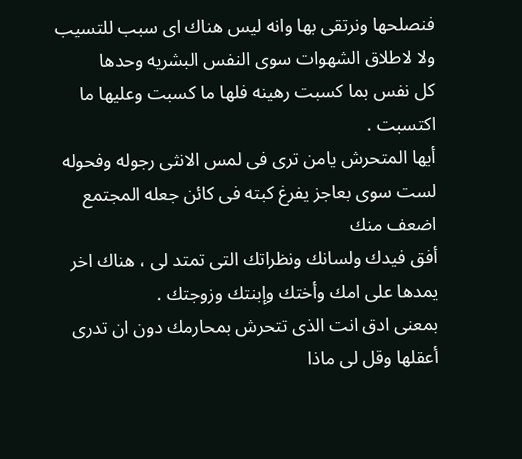فنصلحها ونرتقى بها وانه ليس هناك اى سبب للتسيب ولا لاطلاق الشهوات سوى النفس البشريه وحدها
كل نفس بما كسبت رهينه فلها ما كسبت وعليها ما اكتسبت .
أيها المتحرش يامن ترى فى لمس الانثى رجوله وفحوله لست سوى بعاجز يفرغ كبته فى كائن جعله المجتمع اضعف منك
أفق فيدك ولسانك ونظراتك التى تمتد لى ، هناك اخر يمدها على امك وأختك وإبنتك وزوجتك .
بمعنى ادق انت الذى تتحرش بمحارمك دون ان تدرى
أعقلها وقل لى ماذا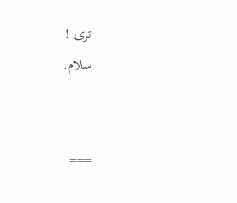ترى !
سلام.


===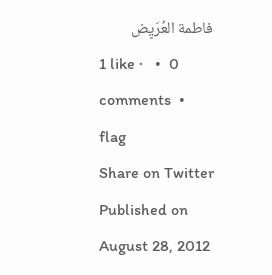فاطمة العُرَيٍض
1 like ·   •  0 comments  •  flag
Share on Twitter
Published on August 28, 2012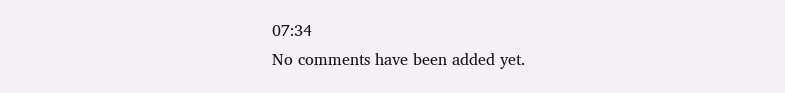07:34
No comments have been added yet.